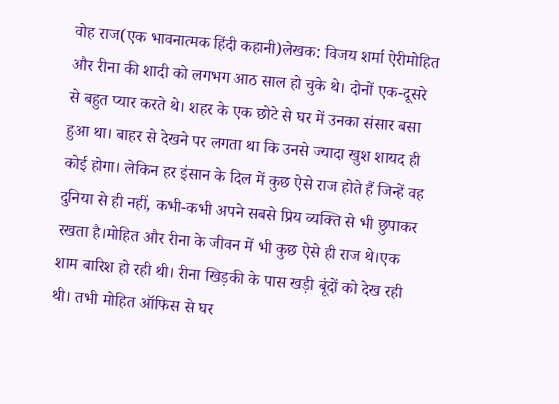वोह राज(एक भावनात्मक हिंदी कहानी)लेखक: विजय शर्मा ऐरीमोहित और रीना की शादी को लगभग आठ साल हो चुके थे। दोनों एक-दूसरे से बहुत प्यार करते थे। शहर के एक छोटे से घर में उनका संसार बसा हुआ था। बाहर से देखने पर लगता था कि उनसे ज्यादा खुश शायद ही कोई होगा। लेकिन हर इंसान के दिल में कुछ ऐसे राज होते हैं जिन्हें वह दुनिया से ही नहीं, कभी-कभी अपने सबसे प्रिय व्यक्ति से भी छुपाकर रखता है।मोहित और रीना के जीवन में भी कुछ ऐसे ही राज थे।एक शाम बारिश हो रही थी। रीना खिड़की के पास खड़ी बूंदों को देख रही थी। तभी मोहित ऑफिस से घर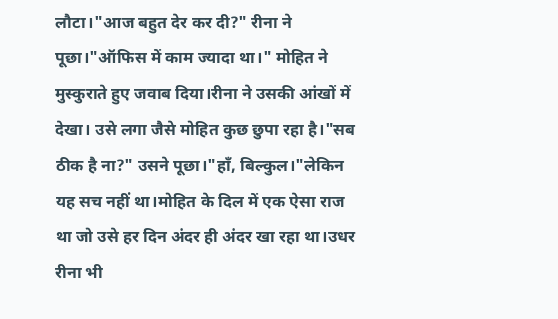लौटा।"आज बहुत देर कर दी?" रीना ने पूछा।"ऑफिस में काम ज्यादा था।" मोहित ने मुस्कुराते हुए जवाब दिया।रीना ने उसकी आंखों में देखा। उसे लगा जैसे मोहित कुछ छुपा रहा है।"सब ठीक है ना?" उसने पूछा।"हाँ, बिल्कुल।"लेकिन यह सच नहीं था।मोहित के दिल में एक ऐसा राज था जो उसे हर दिन अंदर ही अंदर खा रहा था।उधर रीना भी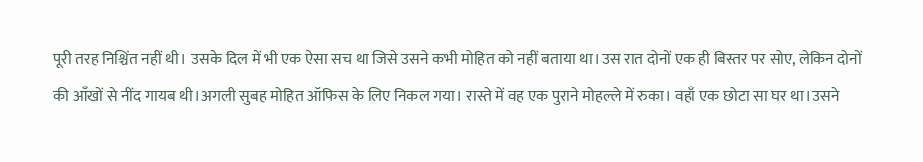पूरी तरह निश्चिंत नहीं थी। उसके दिल में भी एक ऐसा सच था जिसे उसने कभी मोहित को नहीं बताया था।उस रात दोनों एक ही बिस्तर पर सोए, लेकिन दोनों की आँखों से नींद गायब थी।अगली सुबह मोहित ऑफिस के लिए निकल गया। रास्ते में वह एक पुराने मोहल्ले में रुका। वहाँ एक छोटा सा घर था।उसने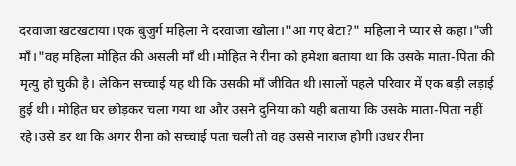दरवाजा खटखटाया।एक बुजुर्ग महिला ने दरवाजा खोला।"आ गए बेटा?" महिला ने प्यार से कहा।"जी माँ।"वह महिला मोहित की असली माँ थी।मोहित ने रीना को हमेशा बताया था कि उसके माता-पिता की मृत्यु हो चुकी है। लेकिन सच्चाई यह थी कि उसकी माँ जीवित थी।सालों पहले परिवार में एक बड़ी लड़ाई हुई थी। मोहित घर छोड़कर चला गया था और उसने दुनिया को यही बताया कि उसके माता-पिता नहीं रहे।उसे डर था कि अगर रीना को सच्चाई पता चली तो वह उससे नाराज होगी।उधर रीना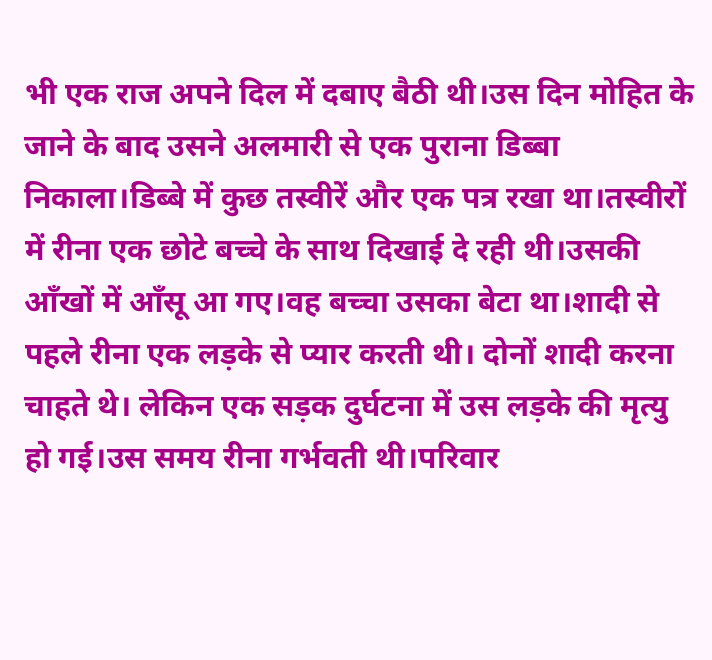भी एक राज अपने दिल में दबाए बैठी थी।उस दिन मोहित के जाने के बाद उसने अलमारी से एक पुराना डिब्बा निकाला।डिब्बे में कुछ तस्वीरें और एक पत्र रखा था।तस्वीरों में रीना एक छोटे बच्चे के साथ दिखाई दे रही थी।उसकी आँखों में आँसू आ गए।वह बच्चा उसका बेटा था।शादी से पहले रीना एक लड़के से प्यार करती थी। दोनों शादी करना चाहते थे। लेकिन एक सड़क दुर्घटना में उस लड़के की मृत्यु हो गई।उस समय रीना गर्भवती थी।परिवार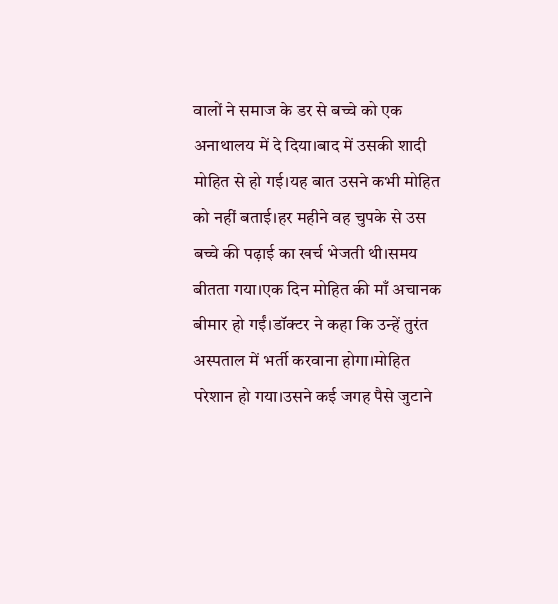वालों ने समाज के डर से बच्चे को एक अनाथालय में दे दिया।बाद में उसकी शादी मोहित से हो गई।यह बात उसने कभी मोहित को नहीं बताई।हर महीने वह चुपके से उस बच्चे की पढ़ाई का खर्च भेजती थी।समय बीतता गया।एक दिन मोहित की माँ अचानक बीमार हो गईं।डॉक्टर ने कहा कि उन्हें तुरंत अस्पताल में भर्ती करवाना होगा।मोहित परेशान हो गया।उसने कई जगह पैसे जुटाने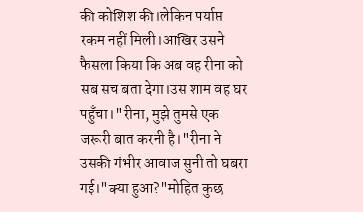की कोशिश की।लेकिन पर्याप्त रकम नहीं मिली।आखिर उसने फैसला किया कि अब वह रीना को सब सच बता देगा।उस शाम वह घर पहुँचा।"रीना, मुझे तुमसे एक जरूरी बात करनी है।"रीना ने उसकी गंभीर आवाज सुनी तो घबरा गई।"क्या हुआ?"मोहित कुछ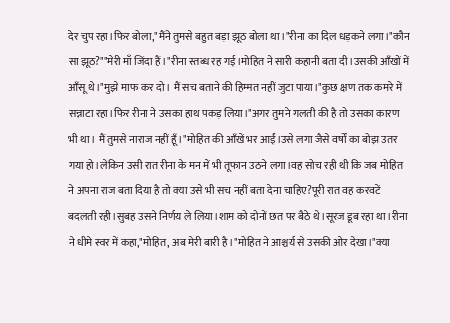देर चुप रहा।फिर बोला,"मैंने तुमसे बहुत बड़ा झूठ बोला था।"रीना का दिल धड़कने लगा।"कौन सा झूठ?""मेरी माँ जिंदा हैं।"रीना स्तब्ध रह गई।मोहित ने सारी कहानी बता दी।उसकी आँखों में आँसू थे।"मुझे माफ कर दो। मैं सच बताने की हिम्मत नहीं जुटा पाया।"कुछ क्षण तक कमरे में सन्नाटा रहा।फिर रीना ने उसका हाथ पकड़ लिया।"अगर तुमने गलती की है तो उसका कारण भी था। मैं तुमसे नाराज नहीं हूँ।"मोहित की आँखें भर आईं।उसे लगा जैसे वर्षों का बोझ उतर गया हो।लेकिन उसी रात रीना के मन में भी तूफान उठने लगा।वह सोच रही थी कि जब मोहित ने अपना राज बता दिया है तो क्या उसे भी सच नहीं बता देना चाहिए?पूरी रात वह करवटें बदलती रही।सुबह उसने निर्णय ले लिया।शाम को दोनों छत पर बैठे थे।सूरज डूब रहा था।रीना ने धीमे स्वर में कहा,"मोहित, अब मेरी बारी है।"मोहित ने आश्चर्य से उसकी ओर देखा।"क्या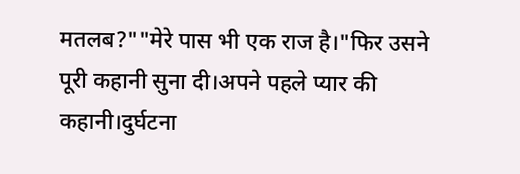मतलब?""मेरे पास भी एक राज है।"फिर उसने पूरी कहानी सुना दी।अपने पहले प्यार की कहानी।दुर्घटना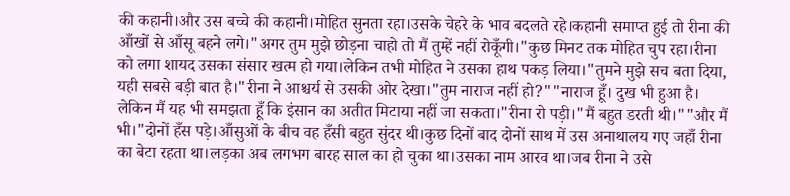की कहानी।और उस बच्चे की कहानी।मोहित सुनता रहा।उसके चेहरे के भाव बदलते रहे।कहानी समाप्त हुई तो रीना की आँखों से आँसू बहने लगे।"अगर तुम मुझे छोड़ना चाहो तो मैं तुम्हें नहीं रोकूँगी।"कुछ मिनट तक मोहित चुप रहा।रीना को लगा शायद उसका संसार खत्म हो गया।लेकिन तभी मोहित ने उसका हाथ पकड़ लिया।"तुमने मुझे सच बता दिया, यही सबसे बड़ी बात है।"रीना ने आश्चर्य से उसकी ओर देखा।"तुम नाराज नहीं हो?""नाराज हूँ। दुख भी हुआ है। लेकिन मैं यह भी समझता हूँ कि इंसान का अतीत मिटाया नहीं जा सकता।"रीना रो पड़ी।"मैं बहुत डरती थी।""और मैं भी।"दोनों हँस पड़े।आँसुओं के बीच वह हँसी बहुत सुंदर थी।कुछ दिनों बाद दोनों साथ में उस अनाथालय गए जहाँ रीना का बेटा रहता था।लड़का अब लगभग बारह साल का हो चुका था।उसका नाम आरव था।जब रीना ने उसे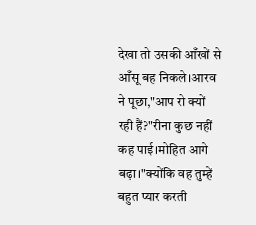देखा तो उसकी आँखों से आँसू बह निकले।आरव ने पूछा,"आप रो क्यों रही हैं?"रीना कुछ नहीं कह पाई।मोहित आगे बढ़ा।"क्योंकि वह तुम्हें बहुत प्यार करती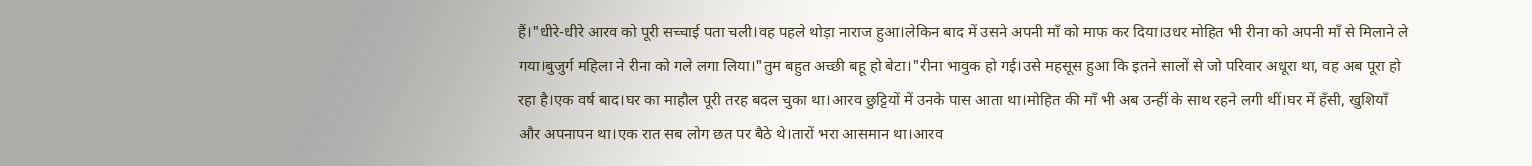हैं।"धीरे-धीरे आरव को पूरी सच्चाई पता चली।वह पहले थोड़ा नाराज हुआ।लेकिन बाद में उसने अपनी माँ को माफ कर दिया।उधर मोहित भी रीना को अपनी माँ से मिलाने ले गया।बुजुर्ग महिला ने रीना को गले लगा लिया।"तुम बहुत अच्छी बहू हो बेटा।"रीना भावुक हो गई।उसे महसूस हुआ कि इतने सालों से जो परिवार अधूरा था, वह अब पूरा हो रहा है।एक वर्ष बाद।घर का माहौल पूरी तरह बदल चुका था।आरव छुट्टियों में उनके पास आता था।मोहित की माँ भी अब उन्हीं के साथ रहने लगी थीं।घर में हँसी, खुशियाँ और अपनापन था।एक रात सब लोग छत पर बैठे थे।तारों भरा आसमान था।आरव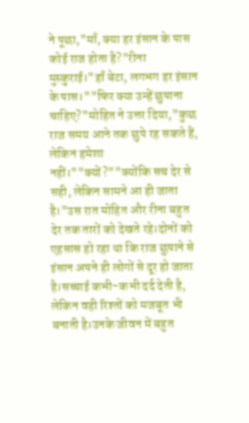ने पूछा,"माँ, क्या हर इंसान के पास कोई राज होता है?"रीना मुस्कुराई।"हाँ बेटा, लगभग हर इंसान के पास।""फिर क्या उन्हें छुपाना चाहिए?"मोहित ने उत्तर दिया,"कुछ राज समय आने तक छुपे रह सकते हैं, लेकिन हमेशा नहीं।""क्यों?""क्योंकि सच देर से सही, लेकिन सामने आ ही जाता है।"उस रात मोहित और रीना बहुत देर तक तारों को देखते रहे।दोनों को एहसास हो रहा था कि राज छुपाने से इंसान अपने ही लोगों से दूर हो जाता है।सच्चाई कभी-कभी दर्द देती है, लेकिन वही रिश्तों को मजबूत भी बनाती है।उनके जीवन में बहुत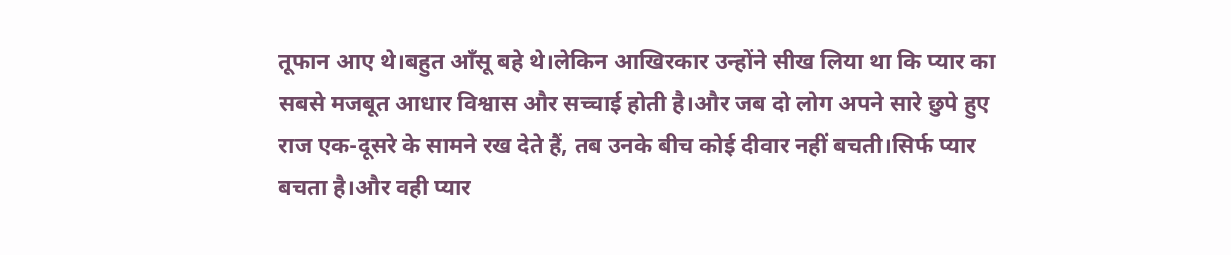तूफान आए थे।बहुत आँसू बहे थे।लेकिन आखिरकार उन्होंने सीख लिया था कि प्यार का सबसे मजबूत आधार विश्वास और सच्चाई होती है।और जब दो लोग अपने सारे छुपे हुए राज एक-दूसरे के सामने रख देते हैं, तब उनके बीच कोई दीवार नहीं बचती।सिर्फ प्यार बचता है।और वही प्यार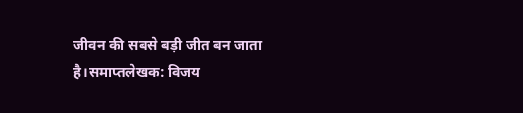जीवन की सबसे बड़ी जीत बन जाता है।समाप्तलेखक: विजय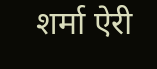शर्मा ऐरी